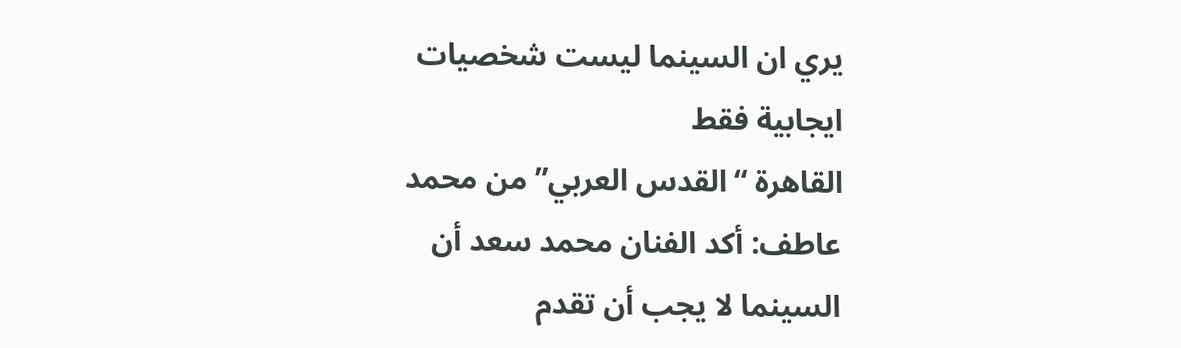يري ان السينما ليست شخصيات ايجابية فقط
القاهرة “القدس العربي” من محمد عاطف: أكد الفنان محمد سعد أن السينما لا يجب أن تقدم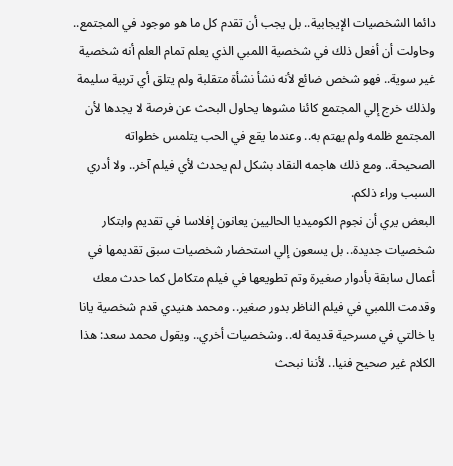دائما الشخصيات الإيجابية.. بل يجب أن تقدم كل ما هو موجود في المجتمع.. وحاولت أن أفعل ذلك في شخصية اللمبي الذي يعلم تمام العلم أنه شخصية غير سوية.. فهو شخص ضائع لأنه نشأ نشأة متقلبة ولم يتلق أي تربية سليمة ولذلك خرج إلي المجتمع كائنا مشوها يحاول البحث عن فرصة لا يجدها لأن المجتمع ظلمه ولم يهتم به.. وعندما يقع في الحب يتلمس خطواته الصحيحة.. ومع ذلك هاجمه النقاد بشكل لم يحدث لأي فيلم آخر.. ولا أدري السبب وراء ذلكم.
البعض يري أن نجوم الكوميديا الحاليين يعانون إفلاسا في تقديم وابتكار شخصيات جديدة.. بل يسعون إلي استحضار شخصيات سبق تقديمها في أعمال سابقة بأدوار صغيرة وتم تطويعها في فيلم متكامل كما حدث معك وقدمت اللمبي في فيلم الناظر بدور صغير.. ومحمد هنيدي قدم شخصية يانا يا خالتي في مسرحية قديمة له.. وشخصيات أخري.. ويقول محمد سعد: هذا الكلام غير صحيح فنيا.. لأننا نبحث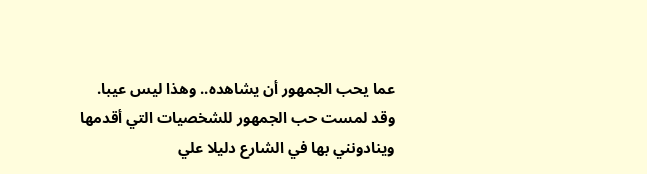عما يحب الجمهور أن يشاهده.. وهذا ليس عيبا. وقد لمست حب الجمهور للشخصيات التي أقدمها وينادونني بها في الشارع دليلا علي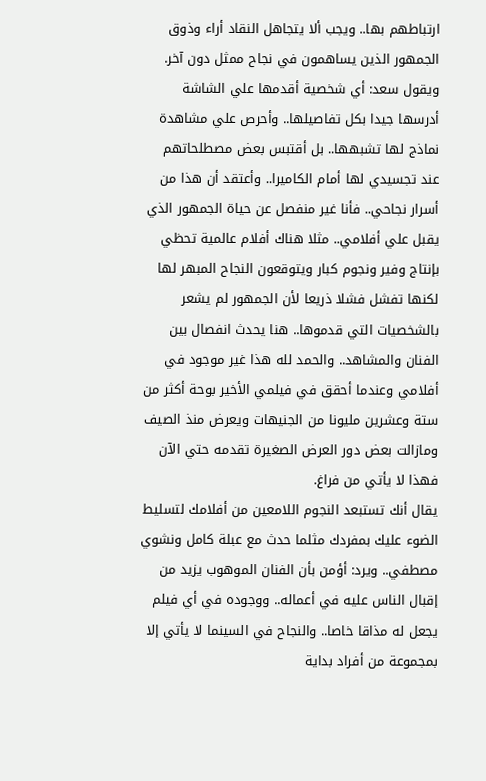ارتباطهم بها.. ويجب ألا يتجاهل النقاد أراء وذوق الجمهور الذين يساهمون في نجاح ممثل دون آخر.
ويقول سعد: أي شخصية أقدمها علي الشاشة أدرسها جيدا بكل تفاصيلها.. وأحرص علي مشاهدة نماذج لها تشبهها.. بل أقتبس بعض مصطلحاتهم عند تجسيدي لها أمام الكاميرا.. وأعتقد أن هذا من أسرار نجاحي.. فأنا غير منفصل عن حياة الجمهور الذي يقبل علي أفلامي.. مثلا هناك أفلام عالمية تحظي بإنتاج وفير ونجوم كبار ويتوقعون النجاح المبهر لها لكنها تفشل فشلا ذريعا لأن الجمهور لم يشعر بالشخصيات التي قدموها.. هنا يحدث انفصال بين الفنان والمشاهد.. والحمد لله هذا غير موجود في أفلامي وعندما أحقق في فيلمي الأخير بوحة أكثر من ستة وعشرين مليونا من الجنيهات ويعرض منذ الصيف ومازالت بعض دور العرض الصغيرة تقدمه حتي الآن فهذا لا يأتي من فراغ.
يقال أنك تستبعد النجوم اللامعين من أفلامك لتسليط الضوء عليك بمفردك مثلما حدث مع عبلة كامل ونشوي مصطفي.. ويرد: أؤمن بأن الفنان الموهوب يزيد من إقبال الناس عليه في أعماله.. ووجوده في أي فيلم يجعل له مذاقا خاصا.. والنجاح في السينما لا يأتي إلا بمجموعة من أفراد بداية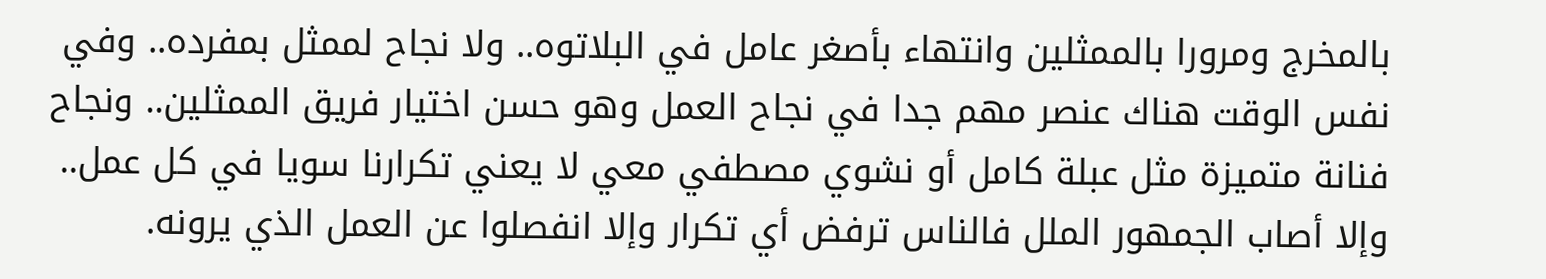بالمخرج ومرورا بالممثلين وانتهاء بأصغر عامل في البلاتوه.. ولا نجاح لممثل بمفرده.. وفي نفس الوقت هناك عنصر مهم جدا في نجاح العمل وهو حسن اختيار فريق الممثلين.. ونجاح فنانة متميزة مثل عبلة كامل أو نشوي مصطفي معي لا يعني تكرارنا سويا في كل عمل.. وإلا أصاب الجمهور الملل فالناس ترفض أي تكرار وإلا انفصلوا عن العمل الذي يرونه.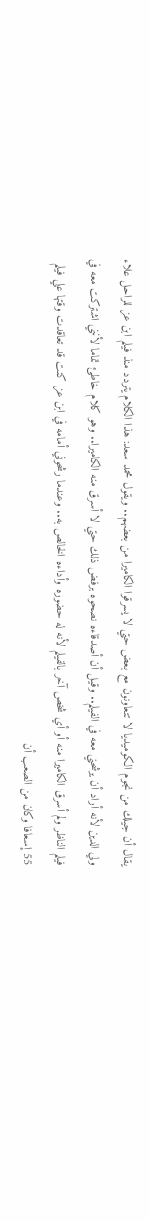يقال أن جيلك من نجوم الكوميديا لا تتعاونون مع بعض حتي لا يسرقوا الكاميرا من بعضهم.. ويقول محمد سعد: هذا الكلام يتردد منذ فيلم ابن عز للراحل علاء ولي الدين لأنه أراد أن يرشحني معه في الفيلم.. وقيل أن أصدقاءه نصحوه برفض ذلك حتي لا أسرق منه الكاميرا.. وهو كلام خاطئ تماما لأنني اشتركت معه في فيلم الناظر ولم أسرق الكاميرا منه أو أي شخص آخر بالفيلم لأنه له حضوره وأداءه الخالص به.. وعندما رشحوني أمامه في ابن عز كنت قد تعاقدت وقتها علي فيلم 55 إسعافا وكان من الصعب أن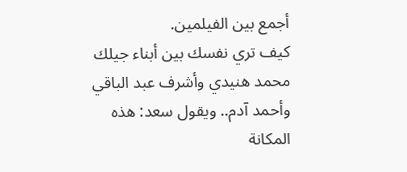أجمع بين الفيلمين.
كيف تري نفسك بين أبناء جيلك محمد هنيدي وأشرف عبد الباقي وأحمد آدم.. ويقول سعد: هذه المكانة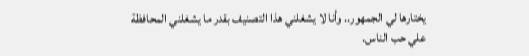يختارها لي الجمهور.. وأنا لا يشغلني هذا التصنيف بقدر ما يشغلني المحافظة علي حب الناس.